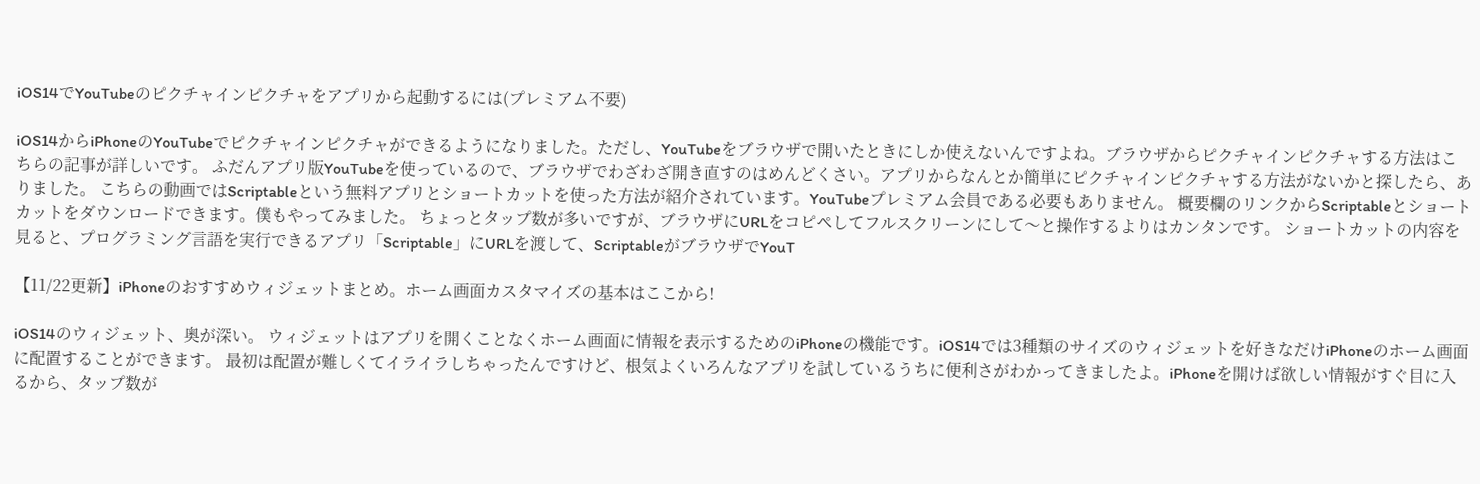iOS14でYouTubeのピクチャインピクチャをアプリから起動するには(プレミアム不要)

iOS14からiPhoneのYouTubeでピクチャインピクチャができるようになりました。ただし、YouTubeをブラウザで開いたときにしか使えないんですよね。ブラウザからピクチャインピクチャする方法はこちらの記事が詳しいです。 ふだんアプリ版YouTubeを使っているので、ブラウザでわざわざ開き直すのはめんどくさい。アプリからなんとか簡単にピクチャインピクチャする方法がないかと探したら、ありました。 こちらの動画ではScriptableという無料アプリとショートカットを使った方法が紹介されています。YouTubeプレミアム会員である必要もありません。 概要欄のリンクからScriptableとショートカットをダウンロードできます。僕もやってみました。 ちょっとタップ数が多いですが、ブラウザにURLをコピペしてフルスクリーンにして〜と操作するよりはカンタンです。 ショートカットの内容を見ると、プログラミング言語を実行できるアプリ「Scriptable」にURLを渡して、ScriptableがブラウザでYouT

【11/22更新】iPhoneのおすすめウィジェットまとめ。ホーム画面カスタマイズの基本はここから!

iOS14のウィジェット、奥が深い。 ウィジェットはアプリを開くことなくホーム画面に情報を表示するためのiPhoneの機能です。iOS14では3種類のサイズのウィジェットを好きなだけiPhoneのホーム画面に配置することができます。 最初は配置が難しくてイライラしちゃったんですけど、根気よくいろんなアプリを試しているうちに便利さがわかってきましたよ。iPhoneを開けば欲しい情報がすぐ目に入るから、タップ数が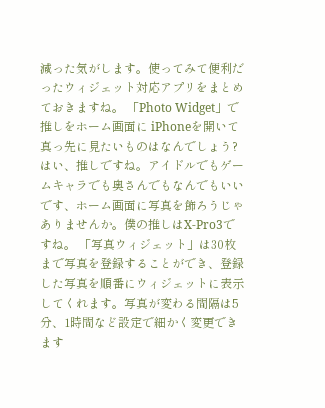減った気がします。使ってみて便利だったウィジェット対応アプリをまとめておきますね。 「Photo Widget」で推しをホーム画面に iPhoneを開いて真っ先に見たいものはなんでしょう? はい、推しですね。アイドルでもゲームキャラでも奥さんでもなんでもいいです、ホーム画面に写真を飾ろうじゃありませんか。僕の推しはX-Pro3ですね。 「写真ウィジェット」は30枚まで写真を登録することができ、登録した写真を順番にウィジェットに表示してくれます。写真が変わる間隔は5分、1時間など設定で細かく変更できます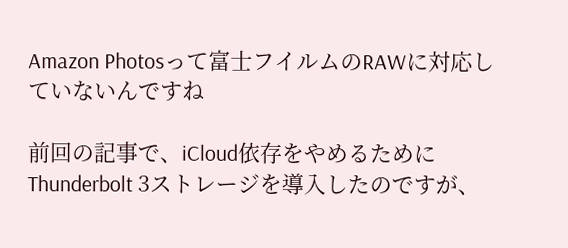Amazon Photosって富士フイルムのRAWに対応していないんですね

前回の記事で、iCloud依存をやめるためにThunderbolt 3ストレージを導入したのですが、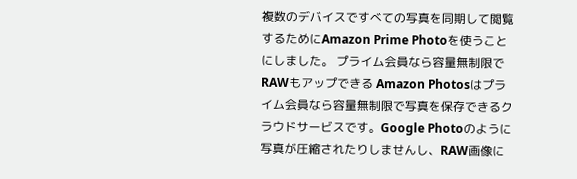複数のデバイスですべての写真を同期して閲覧するためにAmazon Prime Photoを使うことにしました。 プライム会員なら容量無制限でRAWもアップできる Amazon Photosはプライム会員なら容量無制限で写真を保存できるクラウドサービスです。Google Photoのように写真が圧縮されたりしませんし、RAW画像に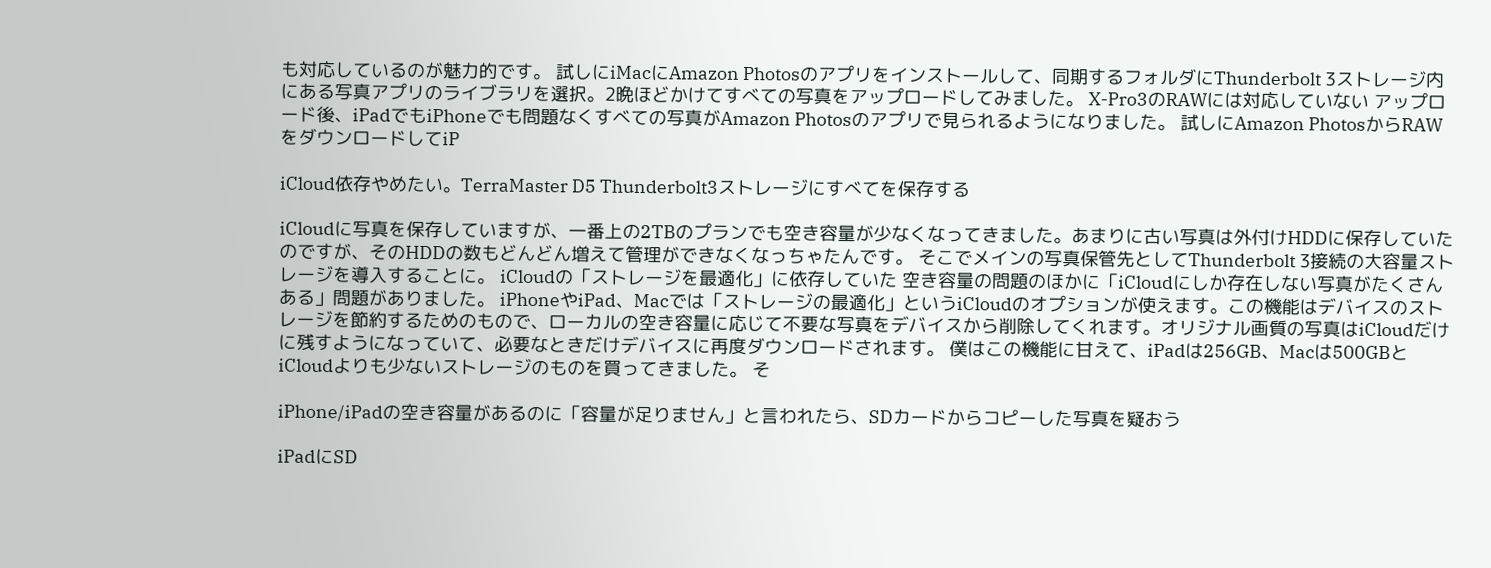も対応しているのが魅力的です。 試しにiMacにAmazon Photosのアプリをインストールして、同期するフォルダにThunderbolt 3ストレージ内にある写真アプリのライブラリを選択。2晩ほどかけてすべての写真をアップロードしてみました。 X-Pro3のRAWには対応していない アップロード後、iPadでもiPhoneでも問題なくすべての写真がAmazon Photosのアプリで見られるようになりました。 試しにAmazon PhotosからRAWをダウンロードしてiP

iCloud依存やめたい。TerraMaster D5 Thunderbolt3ストレージにすべてを保存する

iCloudに写真を保存していますが、一番上の2TBのプランでも空き容量が少なくなってきました。あまりに古い写真は外付けHDDに保存していたのですが、そのHDDの数もどんどん増えて管理ができなくなっちゃたんです。 そこでメインの写真保管先としてThunderbolt 3接続の大容量ストレージを導入することに。 iCloudの「ストレージを最適化」に依存していた 空き容量の問題のほかに「iCloudにしか存在しない写真がたくさんある」問題がありました。 iPhoneやiPad、Macでは「ストレージの最適化」というiCloudのオプションが使えます。この機能はデバイスのストレージを節約するためのもので、ローカルの空き容量に応じて不要な写真をデバイスから削除してくれます。オリジナル画質の写真はiCloudだけに残すようになっていて、必要なときだけデバイスに再度ダウンロードされます。 僕はこの機能に甘えて、iPadは256GB、Macは500GBとiCloudよりも少ないストレージのものを買ってきました。 そ

iPhone/iPadの空き容量があるのに「容量が足りません」と言われたら、SDカードからコピーした写真を疑おう

iPadにSD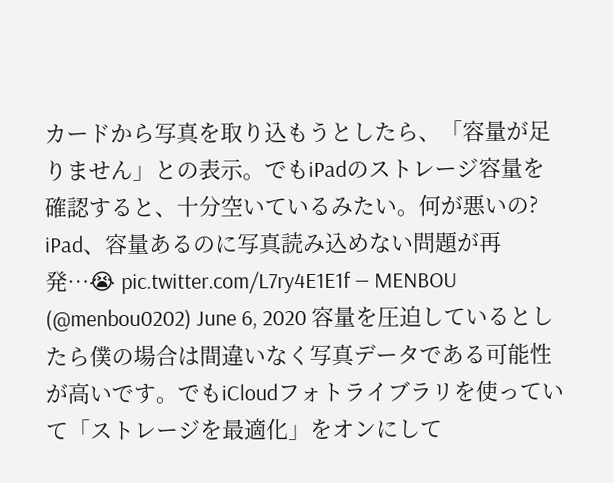カードから写真を取り込もうとしたら、「容量が足りません」との表示。でもiPadのストレージ容量を確認すると、十分空いているみたい。何が悪いの? iPad、容量あるのに写真読み込めない問題が再発…😭 pic.twitter.com/L7ry4E1E1f — MENBOU (@menbou0202) June 6, 2020 容量を圧迫しているとしたら僕の場合は間違いなく写真データである可能性が高いです。でもiCloudフォトライブラリを使っていて「ストレージを最適化」をオンにして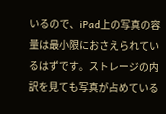いるので、iPad上の写真の容量は最小限におさえられているはずです。ストレージの内訳を見ても写真が占めている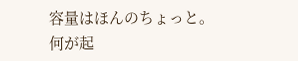容量はほんのちょっと。何が起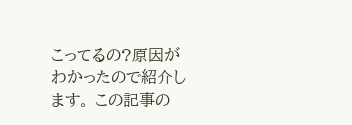こってるの?原因がわかったので紹介します。 この記事の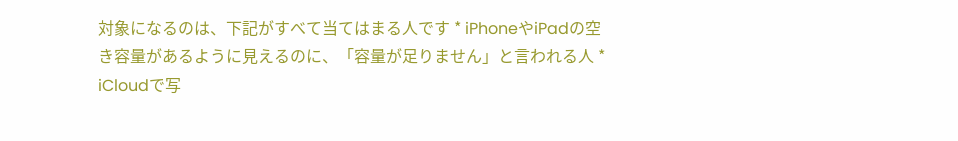対象になるのは、下記がすべて当てはまる人です * iPhoneやiPadの空き容量があるように見えるのに、「容量が足りません」と言われる人 * iCloudで写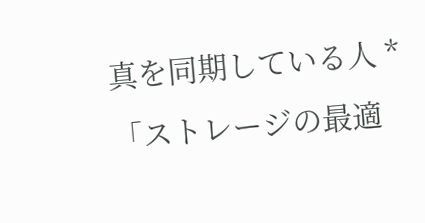真を同期している人 * 「ストレージの最適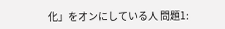化」をオンにしている人 問題1: